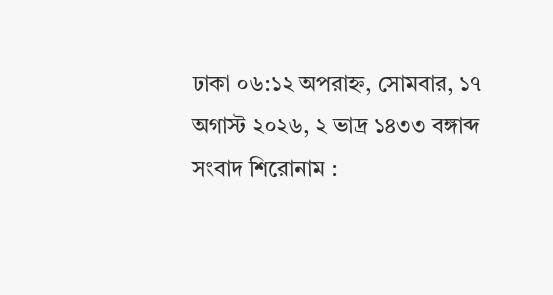ঢাকা ০৬:১২ অপরাহ্ন, সোমবার, ১৭ অগাস্ট ২০২৬, ২ ভাদ্র ১৪৩৩ বঙ্গাব্দ
সংবাদ শিরোনাম :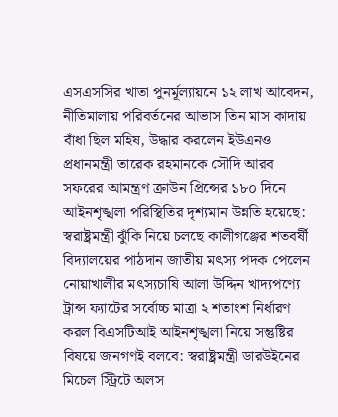এসএসসির খাতা পুনর্মূল্যায়নে ১২ লাখ আবেদন, নীতিমালায় পরিবর্তনের আভাস তিন মাস কাদায় বাঁধা ছিল মহিষ, উদ্ধার করলেন ইউএনও প্রধানমন্ত্রী তারেক রহমানকে সৌদি আরব সফরের আমন্ত্রণ ক্রাউন প্রিন্সের ১৮০ দিনে আইনশৃঙ্খলা পরিস্থিতির দৃশ্যমান উন্নতি হয়েছে: স্বরাষ্ট্রমন্ত্রী ঝুঁকি নিয়ে চলছে কালীগঞ্জের শতবর্ষী বিদ্যালয়ের পাঠদান জাতীয় মৎস্য পদক পেলেন নোয়াখালীর মৎস্যচাষি আলা উদ্দিন খাদ্যপণ্যে ট্রান্স ফ্যাটের সর্বোচ্চ মাত্রা ২ শতাংশ নির্ধারণ করল বিএসটিআই আইনশৃঙ্খলা নিয়ে সন্তুষ্টির বিষয়ে জনগণই বলবে: স্বরাষ্ট্রমন্ত্রী ডারউইনের মিচেল স্ট্রিটে অলস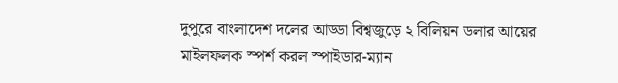দুপুরে বাংলাদেশ দলের আড্ডা বিশ্বজুড়ে ২ বিলিয়ন ডলার আয়ের মাইলফলক স্পর্শ করল স্পাইডার-ম্যান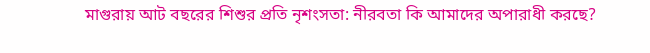মাগুরায় আট বছরের শিশুর প্রতি নৃশংসতা: নীরবতা কি আমাদের অপারাধী করছে?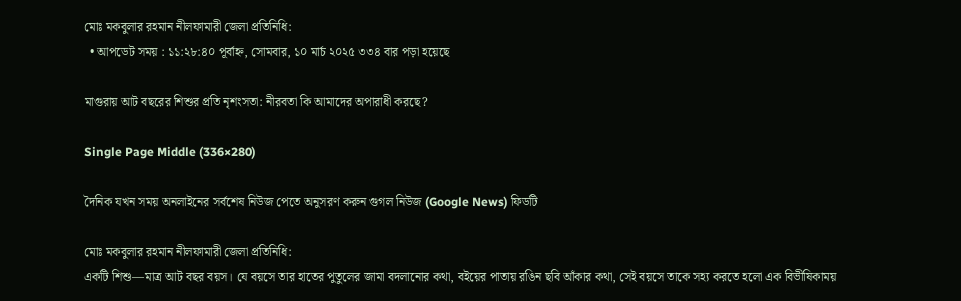মোঃ মকবুলার রহমান নীলফামারী জেলা প্রতিনিধি:
  • আপডেট সময় : ১১:২৮:৪০ পূর্বাহ্ন, সোমবার, ১০ মার্চ ২০২৫ ৩৩৪ বার পড়া হয়েছে

মাগুরায় আট বছরের শিশুর প্রতি নৃশংসতা: নীরবতা কি আমাদের অপারাধী করছে?

Single Page Middle (336×280)

দৈনিক যখন সময় অনলাইনের সর্বশেষ নিউজ পেতে অনুসরণ করুন গুগল নিউজ (Google News) ফিডটি

মোঃ মকবুলার রহমান নীলফামারী জেলা প্রতিনিধি:
একটি শিশু—মাত্র আট বছর বয়স। যে বয়সে তার হাতের পুতুলের জামা বদলানোর কথা, বইয়ের পাতায় রঙিন ছবি আঁকার কথা, সেই বয়সে তাকে সহ্য করতে হলো এক বিভীষিকাময়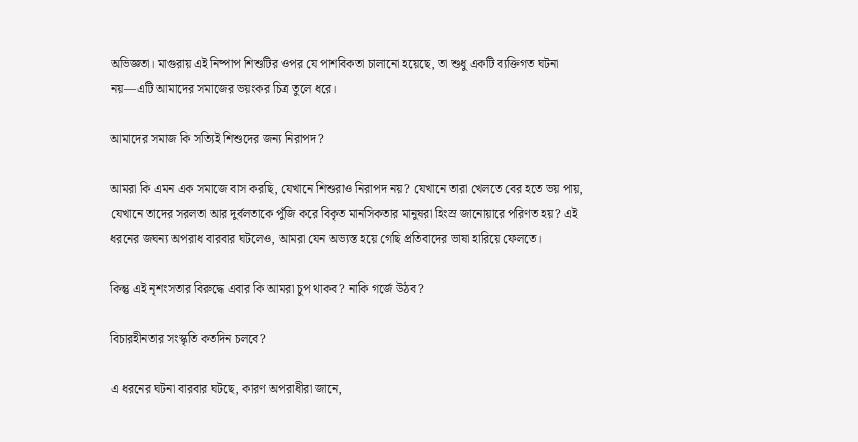অভিজ্ঞতা। মাগুরায় এই নিষ্পাপ শিশুটির ওপর যে পাশবিকতা চালানো হয়েছে, তা শুধু একটি ব্যক্তিগত ঘটনা নয়—এটি আমাদের সমাজের ভয়ংকর চিত্র তুলে ধরে।

আমাদের সমাজ কি সত্যিই শিশুদের জন্য নিরাপদ?

আমরা কি এমন এক সমাজে বাস করছি, যেখানে শিশুরাও নিরাপদ নয়? যেখানে তারা খেলতে বের হতে ভয় পায়, যেখানে তাদের সরলতা আর দুর্বলতাকে পুঁজি করে বিকৃত মানসিকতার মানুষরা হিংস্র জানোয়ারে পরিণত হয়? এই ধরনের জঘন্য অপরাধ বারবার ঘটলেও, আমরা যেন অভ্যস্ত হয়ে গেছি প্রতিবাদের ভাষা হারিয়ে ফেলতে।

কিন্তু এই নৃশংসতার বিরুদ্ধে এবার কি আমরা চুপ থাকব? নাকি গর্জে উঠব?

বিচারহীনতার সংস্কৃতি কতদিন চলবে?

এ ধরনের ঘটনা বারবার ঘটছে, কারণ অপরাধীরা জানে,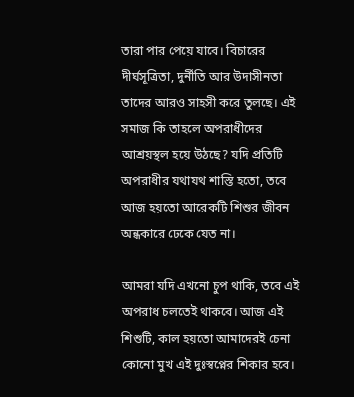তারা পার পেয়ে যাবে। বিচারের দীর্ঘসূত্রিতা, দুর্নীতি আর উদাসীনতা তাদের আরও সাহসী করে তুলছে। এই সমাজ কি তাহলে অপরাধীদের আশ্রয়স্থল হয়ে উঠছে? যদি প্রতিটি অপরাধীর যথাযথ শাস্তি হতো, তবে আজ হয়তো আরেকটি শিশুর জীবন অন্ধকারে ঢেকে যেত না।

আমরা যদি এখনো চুপ থাকি, তবে এই অপরাধ চলতেই থাকবে। আজ এই শিশুটি, কাল হয়তো আমাদেরই চেনা কোনো মুখ এই দুঃস্বপ্নের শিকার হবে।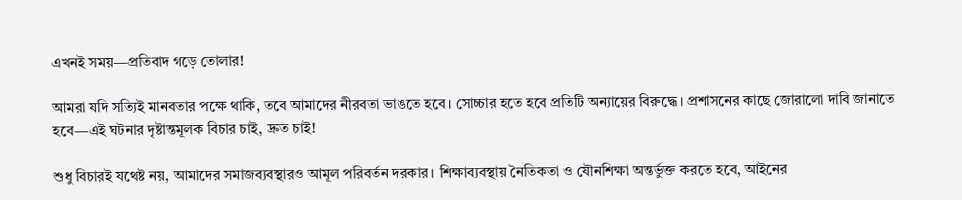এখনই সময়—প্রতিবাদ গড়ে তোলার!

আমরা যদি সত্যিই মানবতার পক্ষে থাকি, তবে আমাদের নীরবতা ভাঙতে হবে। সোচ্চার হতে হবে প্রতিটি অন্যায়ের বিরুদ্ধে। প্রশাসনের কাছে জোরালো দাবি জানাতে হবে—এই ঘটনার দৃষ্টান্তমূলক বিচার চাই, দ্রুত চাই!

শুধু বিচারই যথেষ্ট নয়, আমাদের সমাজব্যবস্থারও আমূল পরিবর্তন দরকার। শিক্ষাব্যবস্থায় নৈতিকতা ও যৌনশিক্ষা অন্তর্ভুক্ত করতে হবে, আইনের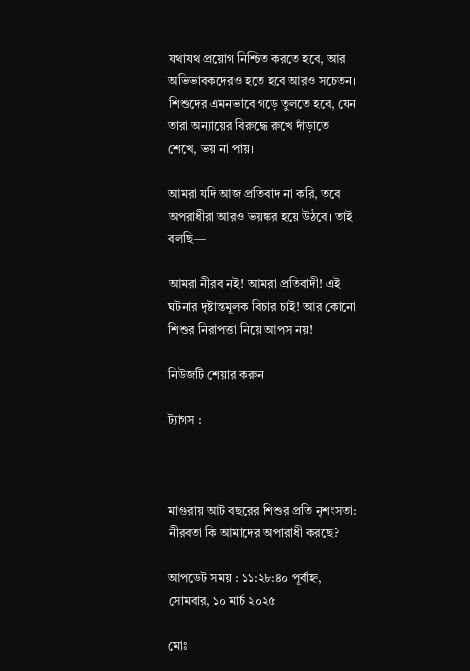যথাযথ প্রয়োগ নিশ্চিত করতে হবে, আর অভিভাবকদেরও হতে হবে আরও সচেতন। শিশুদের এমনভাবে গড়ে তুলতে হবে, যেন তারা অন্যায়ের বিরুদ্ধে রুখে দাঁড়াতে শেখে, ভয় না পায়।

আমরা যদি আজ প্রতিবাদ না করি, তবে অপরাধীরা আরও ভয়ঙ্কর হয়ে উঠবে। তাই বলছি—

আমরা নীরব নই! আমরা প্রতিবাদী! এই ঘটনার দৃষ্টান্তমূলক বিচার চাই! আর কোনো শিশুর নিরাপত্তা নিয়ে আপস নয়!

নিউজটি শেয়ার করুন

ট্যাগস :



মাগুরায় আট বছরের শিশুর প্রতি নৃশংসতা: নীরবতা কি আমাদের অপারাধী করছে?

আপডেট সময় : ১১:২৮:৪০ পূর্বাহ্ন, সোমবার, ১০ মার্চ ২০২৫

মোঃ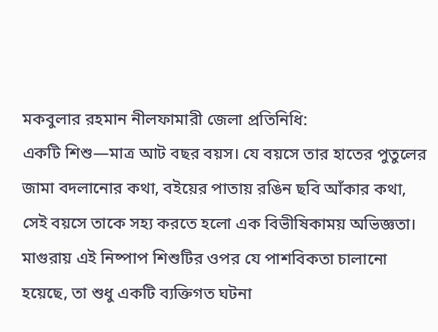মকবুলার রহমান নীলফামারী জেলা প্রতিনিধি:
একটি শিশু—মাত্র আট বছর বয়স। যে বয়সে তার হাতের পুতুলের জামা বদলানোর কথা, বইয়ের পাতায় রঙিন ছবি আঁকার কথা, সেই বয়সে তাকে সহ্য করতে হলো এক বিভীষিকাময় অভিজ্ঞতা। মাগুরায় এই নিষ্পাপ শিশুটির ওপর যে পাশবিকতা চালানো হয়েছে, তা শুধু একটি ব্যক্তিগত ঘটনা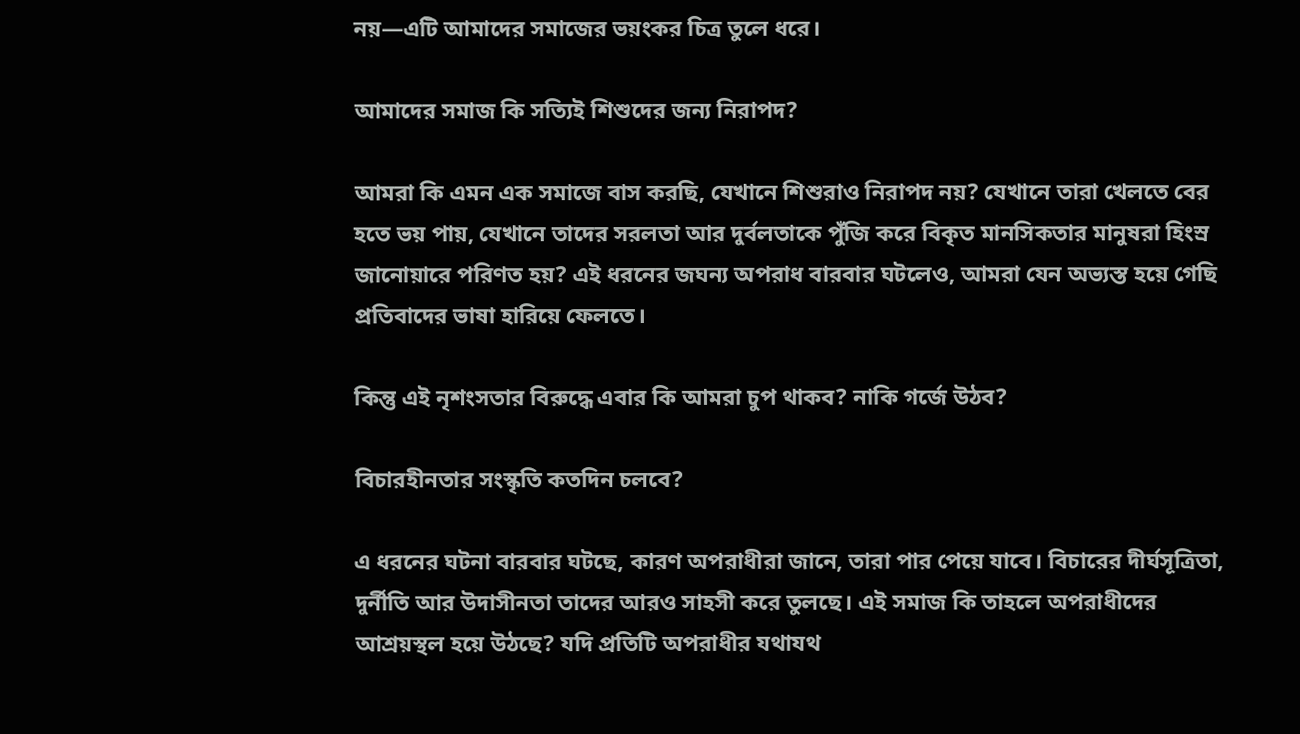নয়—এটি আমাদের সমাজের ভয়ংকর চিত্র তুলে ধরে।

আমাদের সমাজ কি সত্যিই শিশুদের জন্য নিরাপদ?

আমরা কি এমন এক সমাজে বাস করছি, যেখানে শিশুরাও নিরাপদ নয়? যেখানে তারা খেলতে বের হতে ভয় পায়, যেখানে তাদের সরলতা আর দুর্বলতাকে পুঁজি করে বিকৃত মানসিকতার মানুষরা হিংস্র জানোয়ারে পরিণত হয়? এই ধরনের জঘন্য অপরাধ বারবার ঘটলেও, আমরা যেন অভ্যস্ত হয়ে গেছি প্রতিবাদের ভাষা হারিয়ে ফেলতে।

কিন্তু এই নৃশংসতার বিরুদ্ধে এবার কি আমরা চুপ থাকব? নাকি গর্জে উঠব?

বিচারহীনতার সংস্কৃতি কতদিন চলবে?

এ ধরনের ঘটনা বারবার ঘটছে, কারণ অপরাধীরা জানে, তারা পার পেয়ে যাবে। বিচারের দীর্ঘসূত্রিতা, দুর্নীতি আর উদাসীনতা তাদের আরও সাহসী করে তুলছে। এই সমাজ কি তাহলে অপরাধীদের আশ্রয়স্থল হয়ে উঠছে? যদি প্রতিটি অপরাধীর যথাযথ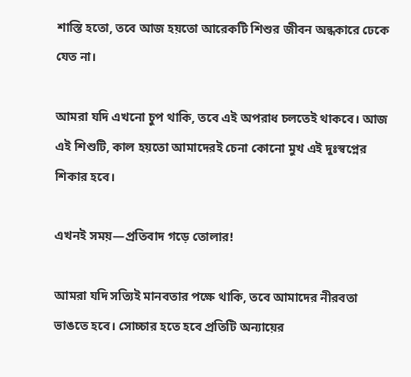শাস্তি হতো, তবে আজ হয়তো আরেকটি শিশুর জীবন অন্ধকারে ঢেকে যেত না।

আমরা যদি এখনো চুপ থাকি, তবে এই অপরাধ চলতেই থাকবে। আজ এই শিশুটি, কাল হয়তো আমাদেরই চেনা কোনো মুখ এই দুঃস্বপ্নের শিকার হবে।

এখনই সময়—প্রতিবাদ গড়ে তোলার!

আমরা যদি সত্যিই মানবতার পক্ষে থাকি, তবে আমাদের নীরবতা ভাঙতে হবে। সোচ্চার হতে হবে প্রতিটি অন্যায়ের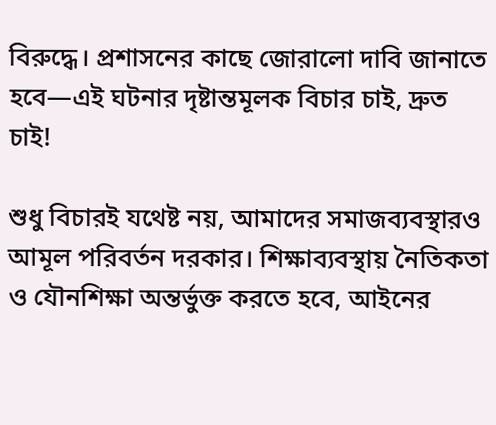বিরুদ্ধে। প্রশাসনের কাছে জোরালো দাবি জানাতে হবে—এই ঘটনার দৃষ্টান্তমূলক বিচার চাই, দ্রুত চাই!

শুধু বিচারই যথেষ্ট নয়, আমাদের সমাজব্যবস্থারও আমূল পরিবর্তন দরকার। শিক্ষাব্যবস্থায় নৈতিকতা ও যৌনশিক্ষা অন্তর্ভুক্ত করতে হবে, আইনের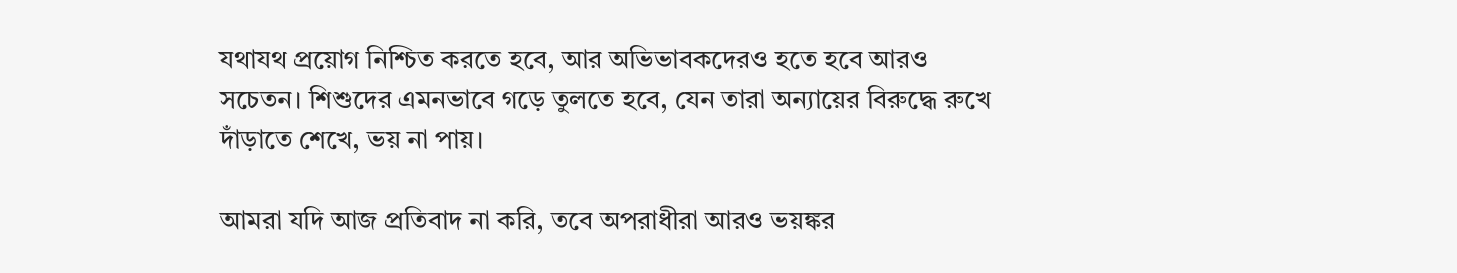যথাযথ প্রয়োগ নিশ্চিত করতে হবে, আর অভিভাবকদেরও হতে হবে আরও সচেতন। শিশুদের এমনভাবে গড়ে তুলতে হবে, যেন তারা অন্যায়ের বিরুদ্ধে রুখে দাঁড়াতে শেখে, ভয় না পায়।

আমরা যদি আজ প্রতিবাদ না করি, তবে অপরাধীরা আরও ভয়ঙ্কর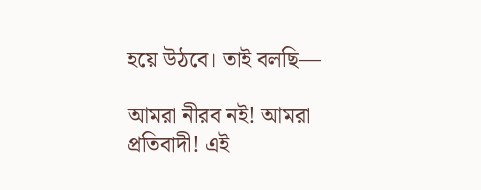হয়ে উঠবে। তাই বলছি—

আমরা নীরব নই! আমরা প্রতিবাদী! এই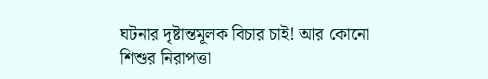ঘটনার দৃষ্টান্তমূলক বিচার চাই! আর কোনো শিশুর নিরাপত্তা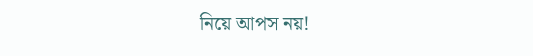নিয়ে আপস নয়!